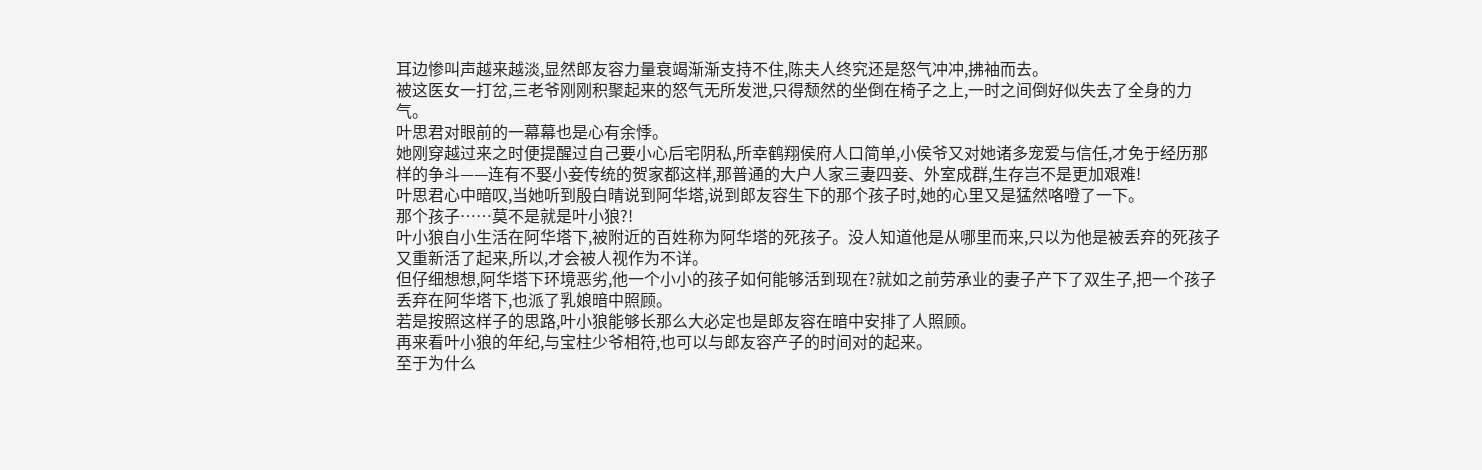耳边惨叫声越来越淡,显然郎友容力量衰竭渐渐支持不住,陈夫人终究还是怒气冲冲,拂袖而去。
被这医女一打岔,三老爷刚刚积聚起来的怒气无所发泄,只得颓然的坐倒在椅子之上,一时之间倒好似失去了全身的力气。
叶思君对眼前的一幕幕也是心有余悸。
她刚穿越过来之时便提醒过自己要小心后宅阴私,所幸鹤翔侯府人口简单,小侯爷又对她诸多宠爱与信任,才免于经历那样的争斗——连有不娶小妾传统的贺家都这样,那普通的大户人家三妻四妾、外室成群,生存岂不是更加艰难!
叶思君心中暗叹,当她听到殷白晴说到阿华塔,说到郎友容生下的那个孩子时,她的心里又是猛然咯噔了一下。
那个孩子……莫不是就是叶小狼?!
叶小狼自小生活在阿华塔下,被附近的百姓称为阿华塔的死孩子。没人知道他是从哪里而来,只以为他是被丢弃的死孩子又重新活了起来,所以,才会被人视作为不详。
但仔细想想,阿华塔下环境恶劣,他一个小小的孩子如何能够活到现在?就如之前劳承业的妻子产下了双生子,把一个孩子丢弃在阿华塔下,也派了乳娘暗中照顾。
若是按照这样子的思路,叶小狼能够长那么大必定也是郎友容在暗中安排了人照顾。
再来看叶小狼的年纪,与宝柱少爷相符,也可以与郎友容产子的时间对的起来。
至于为什么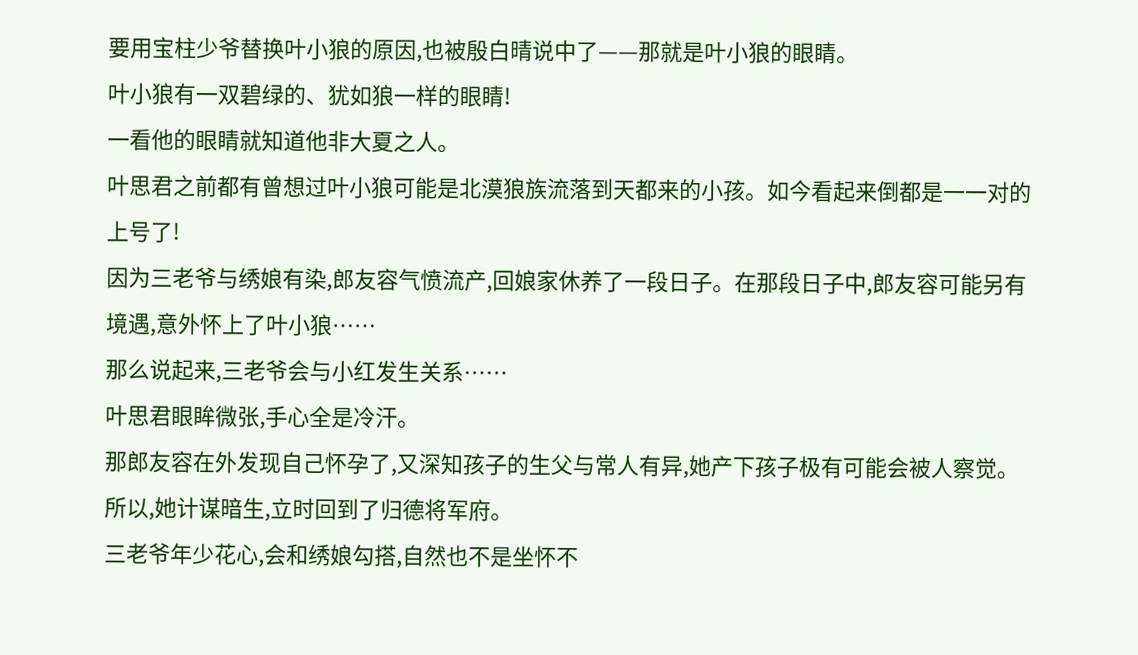要用宝柱少爷替换叶小狼的原因,也被殷白晴说中了——那就是叶小狼的眼睛。
叶小狼有一双碧绿的、犹如狼一样的眼睛!
一看他的眼睛就知道他非大夏之人。
叶思君之前都有曾想过叶小狼可能是北漠狼族流落到天都来的小孩。如今看起来倒都是一一对的上号了!
因为三老爷与绣娘有染,郎友容气愤流产,回娘家休养了一段日子。在那段日子中,郎友容可能另有境遇,意外怀上了叶小狼……
那么说起来,三老爷会与小红发生关系……
叶思君眼眸微张,手心全是冷汗。
那郎友容在外发现自己怀孕了,又深知孩子的生父与常人有异,她产下孩子极有可能会被人察觉。所以,她计谋暗生,立时回到了归德将军府。
三老爷年少花心,会和绣娘勾搭,自然也不是坐怀不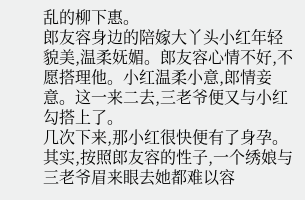乱的柳下惠。
郎友容身边的陪嫁大丫头小红年轻貌美,温柔妩媚。郎友容心情不好,不愿搭理他。小红温柔小意,郎情妾意。这一来二去,三老爷便又与小红勾搭上了。
几次下来,那小红很快便有了身孕。
其实,按照郎友容的性子,一个绣娘与三老爷眉来眼去她都难以容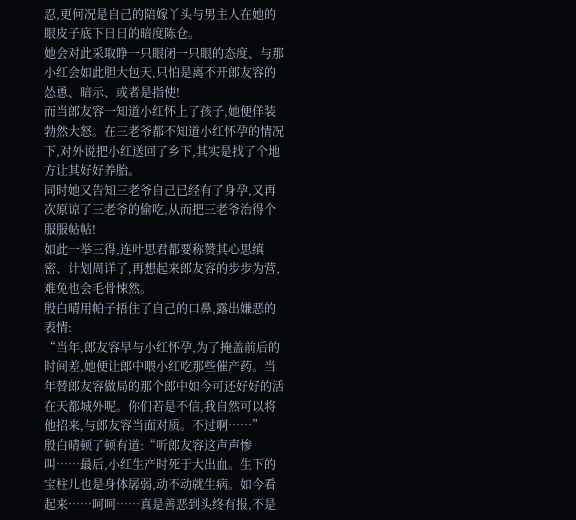忍,更何况是自己的陪嫁丫头与男主人在她的眼皮子底下日日的暗度陈仓。
她会对此采取睁一只眼闭一只眼的态度、与那小红会如此胆大包天,只怕是离不开郎友容的怂恿、暗示、或者是指使!
而当郎友容一知道小红怀上了孩子,她便佯装勃然大怒。在三老爷都不知道小红怀孕的情况下,对外说把小红送回了乡下,其实是找了个地方让其好好养胎。
同时她又告知三老爷自己已经有了身孕,又再次原谅了三老爷的偷吃,从而把三老爷治得个服服帖帖!
如此一举三得,连叶思君都要称赞其心思缜密、计划周详了,再想起来郎友容的步步为营,难免也会毛骨悚然。
殷白晴用帕子捂住了自己的口鼻,露出嫌恶的表情:
“当年,郎友容早与小红怀孕,为了掩盖前后的时间差,她便让郎中喂小红吃那些催产药。当年替郎友容做局的那个郎中如今可还好好的活在天都城外呢。你们若是不信,我自然可以将他招来,与郎友容当面对质。不过啊……”
殷白晴顿了顿有道:“听郎友容这声声惨叫……最后,小红生产时死于大出血。生下的宝柱儿也是身体孱弱,动不动就生病。如今看起来……呵呵……真是善恶到头终有报,不是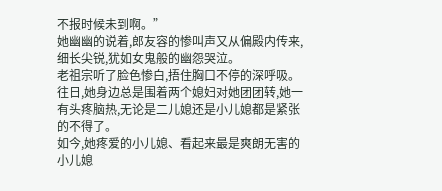不报时候未到啊。”
她幽幽的说着,郎友容的惨叫声又从偏殿内传来,细长尖锐,犹如女鬼般的幽怨哭泣。
老祖宗听了脸色惨白,捂住胸口不停的深呼吸。
往日,她身边总是围着两个媳妇对她团团转,她一有头疼脑热,无论是二儿媳还是小儿媳都是紧张的不得了。
如今,她疼爱的小儿媳、看起来最是爽朗无害的小儿媳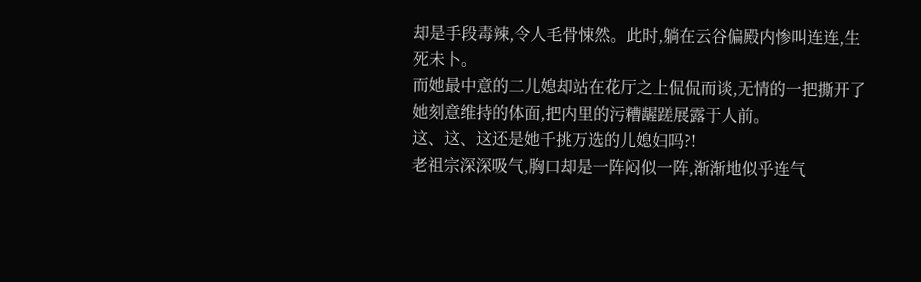却是手段毒辣,令人毛骨悚然。此时,躺在云谷偏殿内惨叫连连,生死未卜。
而她最中意的二儿媳却站在花厅之上侃侃而谈,无情的一把撕开了她刻意维持的体面,把内里的污糟龌蹉展露于人前。
这、这、这还是她千挑万选的儿媳妇吗?!
老祖宗深深吸气,胸口却是一阵闷似一阵,渐渐地似乎连气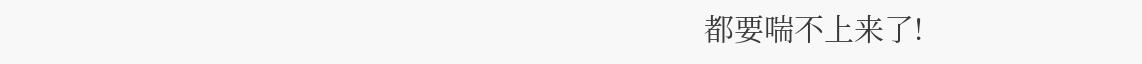都要喘不上来了!